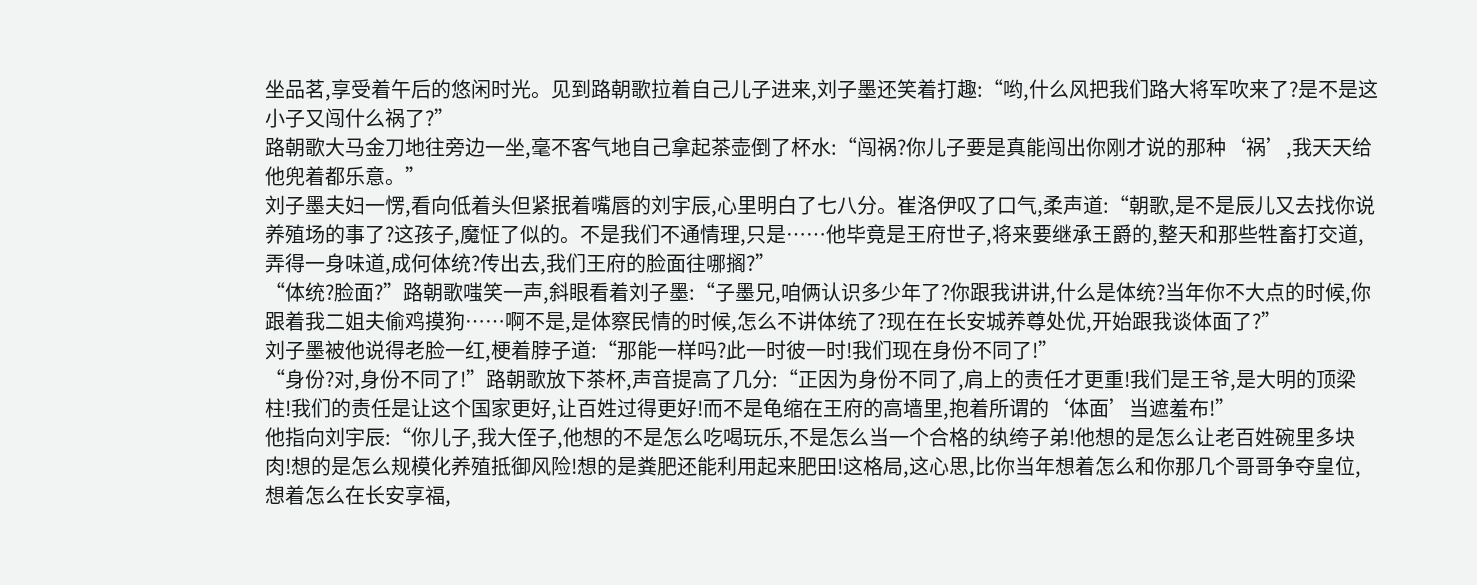坐品茗,享受着午后的悠闲时光。见到路朝歌拉着自己儿子进来,刘子墨还笑着打趣:“哟,什么风把我们路大将军吹来了?是不是这小子又闯什么祸了?”
路朝歌大马金刀地往旁边一坐,毫不客气地自己拿起茶壶倒了杯水:“闯祸?你儿子要是真能闯出你刚才说的那种‘祸’,我天天给他兜着都乐意。”
刘子墨夫妇一愣,看向低着头但紧抿着嘴唇的刘宇辰,心里明白了七八分。崔洛伊叹了口气,柔声道:“朝歌,是不是辰儿又去找你说养殖场的事了?这孩子,魔怔了似的。不是我们不通情理,只是……他毕竟是王府世子,将来要继承王爵的,整天和那些牲畜打交道,弄得一身味道,成何体统?传出去,我们王府的脸面往哪搁?”
“体统?脸面?”路朝歌嗤笑一声,斜眼看着刘子墨:“子墨兄,咱俩认识多少年了?你跟我讲讲,什么是体统?当年你不大点的时候,你跟着我二姐夫偷鸡摸狗……啊不是,是体察民情的时候,怎么不讲体统了?现在在长安城养尊处优,开始跟我谈体面了?”
刘子墨被他说得老脸一红,梗着脖子道:“那能一样吗?此一时彼一时!我们现在身份不同了!”
“身份?对,身份不同了!”路朝歌放下茶杯,声音提高了几分:“正因为身份不同了,肩上的责任才更重!我们是王爷,是大明的顶梁柱!我们的责任是让这个国家更好,让百姓过得更好!而不是龟缩在王府的高墙里,抱着所谓的‘体面’当遮羞布!”
他指向刘宇辰:“你儿子,我大侄子,他想的不是怎么吃喝玩乐,不是怎么当一个合格的纨绔子弟!他想的是怎么让老百姓碗里多块肉!想的是怎么规模化养殖抵御风险!想的是粪肥还能利用起来肥田!这格局,这心思,比你当年想着怎么和你那几个哥哥争夺皇位,想着怎么在长安享福,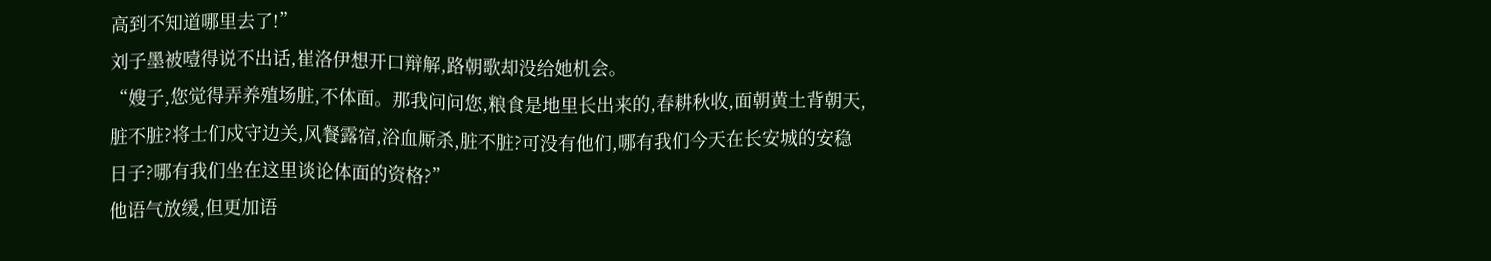高到不知道哪里去了!”
刘子墨被噎得说不出话,崔洛伊想开口辩解,路朝歌却没给她机会。
“嫂子,您觉得弄养殖场脏,不体面。那我问问您,粮食是地里长出来的,春耕秋收,面朝黄土背朝天,脏不脏?将士们戍守边关,风餐露宿,浴血厮杀,脏不脏?可没有他们,哪有我们今天在长安城的安稳日子?哪有我们坐在这里谈论体面的资格?”
他语气放缓,但更加语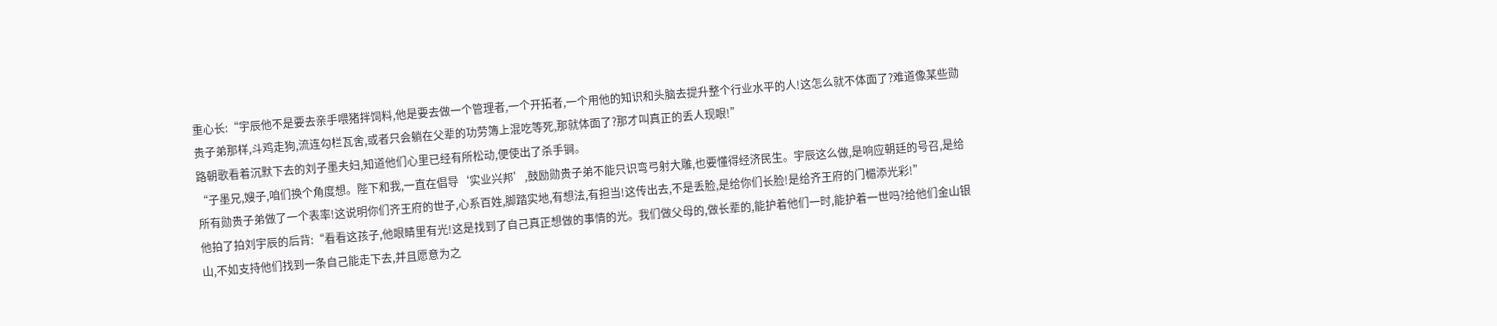重心长:“宇辰他不是要去亲手喂猪拌饲料,他是要去做一个管理者,一个开拓者,一个用他的知识和头脑去提升整个行业水平的人!这怎么就不体面了?难道像某些勋贵子弟那样,斗鸡走狗,流连勾栏瓦舍,或者只会躺在父辈的功劳簿上混吃等死,那就体面了?那才叫真正的丢人现眼!”
路朝歌看着沉默下去的刘子墨夫妇,知道他们心里已经有所松动,便使出了杀手锏。
“子墨兄,嫂子,咱们换个角度想。陛下和我,一直在倡导‘实业兴邦’,鼓励勋贵子弟不能只识弯弓射大雕,也要懂得经济民生。宇辰这么做,是响应朝廷的号召,是给所有勋贵子弟做了一个表率!这说明你们齐王府的世子,心系百姓,脚踏实地,有想法,有担当!这传出去,不是丢脸,是给你们长脸!是给齐王府的门楣添光彩!”
他拍了拍刘宇辰的后背:“看看这孩子,他眼睛里有光!这是找到了自己真正想做的事情的光。我们做父母的,做长辈的,能护着他们一时,能护着一世吗?给他们金山银山,不如支持他们找到一条自己能走下去,并且愿意为之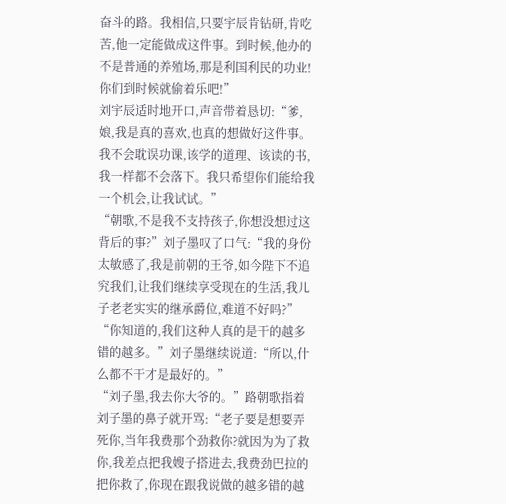奋斗的路。我相信,只要宇辰肯钻研,肯吃苦,他一定能做成这件事。到时候,他办的不是普通的养殖场,那是利国利民的功业!你们到时候就偷着乐吧!”
刘宇辰适时地开口,声音带着恳切:“爹,娘,我是真的喜欢,也真的想做好这件事。我不会耽误功课,该学的道理、该读的书,我一样都不会落下。我只希望你们能给我一个机会,让我试试。”
“朝歌,不是我不支持孩子,你想没想过这背后的事?”刘子墨叹了口气:“我的身份太敏感了,我是前朝的王爷,如今陛下不追究我们,让我们继续享受现在的生活,我儿子老老实实的继承爵位,难道不好吗?”
“你知道的,我们这种人真的是干的越多错的越多。”刘子墨继续说道:“所以,什么都不干才是最好的。”
“刘子墨,我去你大爷的。”路朝歌指着刘子墨的鼻子就开骂:“老子要是想要弄死你,当年我费那个劲救你?就因为为了救你,我差点把我嫂子搭进去,我费劲巴拉的把你救了,你现在跟我说做的越多错的越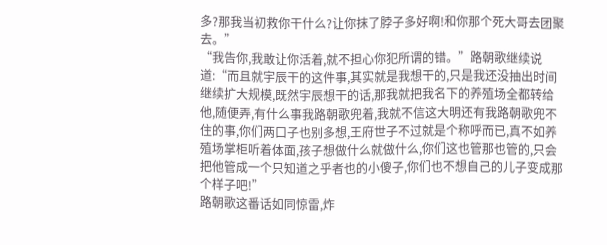多?那我当初救你干什么?让你抹了脖子多好啊!和你那个死大哥去团聚去。”
“我告你,我敢让你活着,就不担心你犯所谓的错。”路朝歌继续说道:“而且就宇辰干的这件事,其实就是我想干的,只是我还没抽出时间继续扩大规模,既然宇辰想干的话,那我就把我名下的养殖场全都转给他,随便弄,有什么事我路朝歌兜着,我就不信这大明还有我路朝歌兜不住的事,你们两口子也别多想,王府世子不过就是个称呼而已,真不如养殖场掌柜听着体面,孩子想做什么就做什么,你们这也管那也管的,只会把他管成一个只知道之乎者也的小傻子,你们也不想自己的儿子变成那个样子吧!”
路朝歌这番话如同惊雷,炸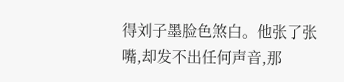得刘子墨脸色煞白。他张了张嘴,却发不出任何声音,那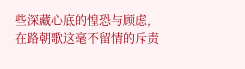些深藏心底的惶恐与顾虑,在路朝歌这毫不留情的斥责